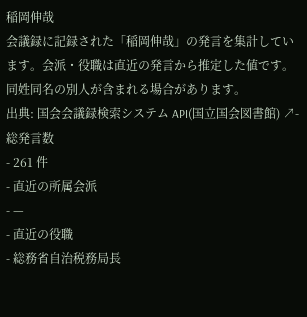稲岡伸哉
会議録に記録された「稲岡伸哉」の発言を集計しています。会派・役職は直近の発言から推定した値です。同姓同名の別人が含まれる場合があります。
出典: 国会会議録検索システム API(国立国会図書館) ↗- 総発言数
- 261 件
- 直近の所属会派
- —
- 直近の役職
- 総務省自治税務局長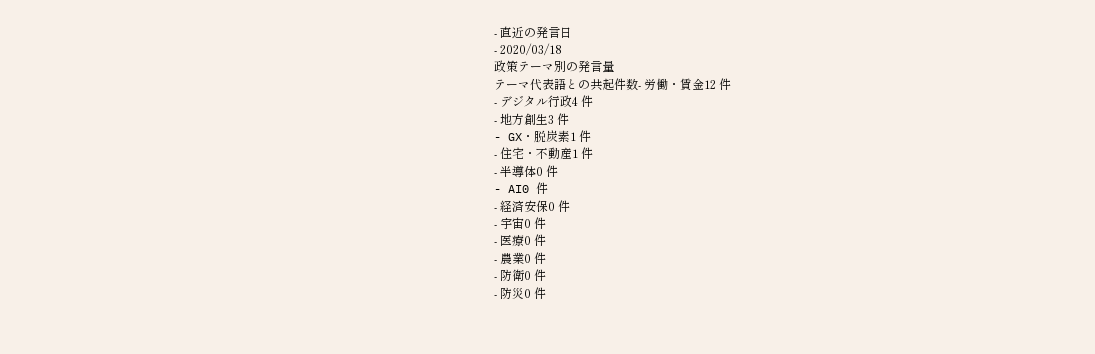- 直近の発言日
- 2020/03/18
政策テーマ別の発言量
テーマ代表語との共起件数- 労働・賃金12 件
- デジタル行政4 件
- 地方創生3 件
- GX・脱炭素1 件
- 住宅・不動産1 件
- 半導体0 件
- AI0 件
- 経済安保0 件
- 宇宙0 件
- 医療0 件
- 農業0 件
- 防衛0 件
- 防災0 件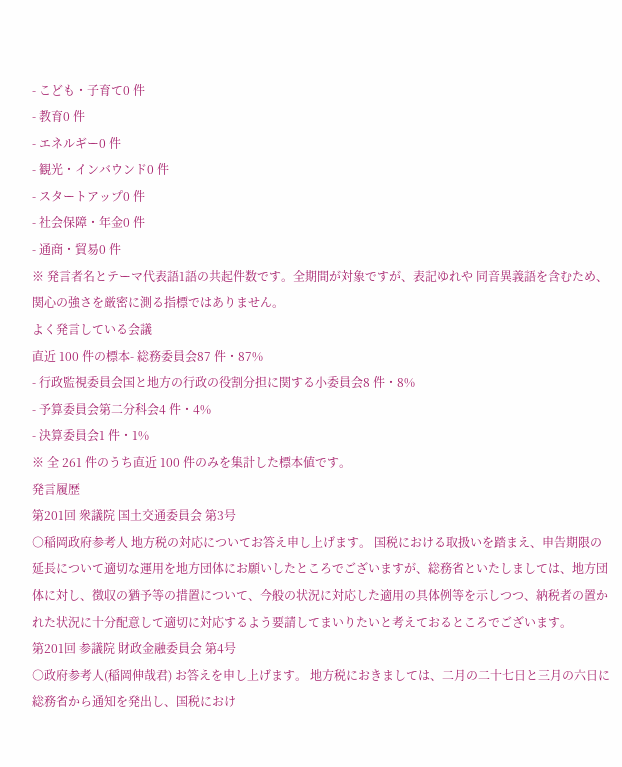- こども・子育て0 件
- 教育0 件
- エネルギー0 件
- 観光・インバウンド0 件
- スタートアップ0 件
- 社会保障・年金0 件
- 通商・貿易0 件
※ 発言者名とテーマ代表語1語の共起件数です。全期間が対象ですが、表記ゆれや 同音異義語を含むため、関心の強さを厳密に測る指標ではありません。
よく発言している会議
直近 100 件の標本- 総務委員会87 件・87%
- 行政監視委員会国と地方の行政の役割分担に関する小委員会8 件・8%
- 予算委員会第二分科会4 件・4%
- 決算委員会1 件・1%
※ 全 261 件のうち直近 100 件のみを集計した標本値です。
発言履歴
第201回 衆議院 国土交通委員会 第3号
○稲岡政府参考人 地方税の対応についてお答え申し上げます。 国税における取扱いを踏まえ、申告期限の延長について適切な運用を地方団体にお願いしたところでございますが、総務省といたしましては、地方団体に対し、徴収の猶予等の措置について、今般の状況に対応した適用の具体例等を示しつつ、納税者の置かれた状況に十分配意して適切に対応するよう要請してまいりたいと考えておるところでございます。
第201回 参議院 財政金融委員会 第4号
○政府参考人(稲岡伸哉君) お答えを申し上げます。 地方税におきましては、二月の二十七日と三月の六日に総務省から通知を発出し、国税におけ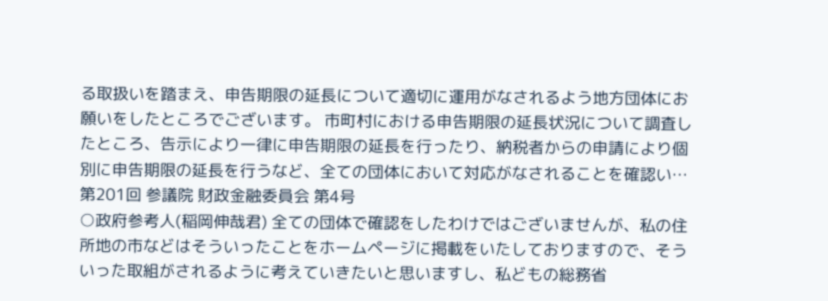る取扱いを踏まえ、申告期限の延長について適切に運用がなされるよう地方団体にお願いをしたところでございます。 市町村における申告期限の延長状況について調査したところ、告示により一律に申告期限の延長を行ったり、納税者からの申請により個別に申告期限の延長を行うなど、全ての団体において対応がなされることを確認い…
第201回 参議院 財政金融委員会 第4号
○政府参考人(稲岡伸哉君) 全ての団体で確認をしたわけではございませんが、私の住所地の市などはそういったことをホームページに掲載をいたしておりますので、そういった取組がされるように考えていきたいと思いますし、私どもの総務省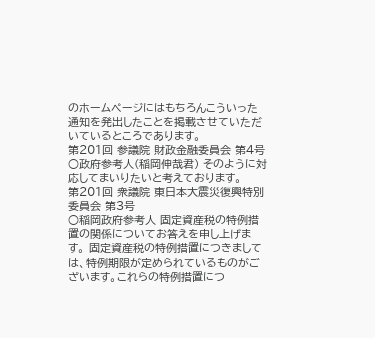のホームページにはもちろんこういった通知を発出したことを掲載させていただいているところであります。
第201回 参議院 財政金融委員会 第4号
○政府参考人(稲岡伸哉君) そのように対応してまいりたいと考えております。
第201回 衆議院 東日本大震災復興特別委員会 第3号
○稲岡政府参考人 固定資産税の特例措置の関係についてお答えを申し上げます。 固定資産税の特例措置につきましては、特例期限が定められているものがございます。これらの特例措置につ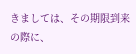きましては、その期限到来の際に、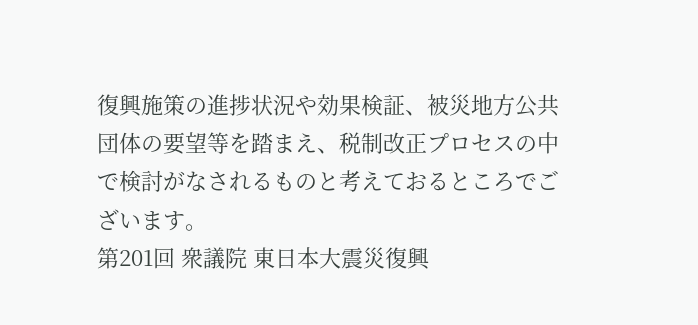復興施策の進捗状況や効果検証、被災地方公共団体の要望等を踏まえ、税制改正プロセスの中で検討がなされるものと考えておるところでございます。
第201回 衆議院 東日本大震災復興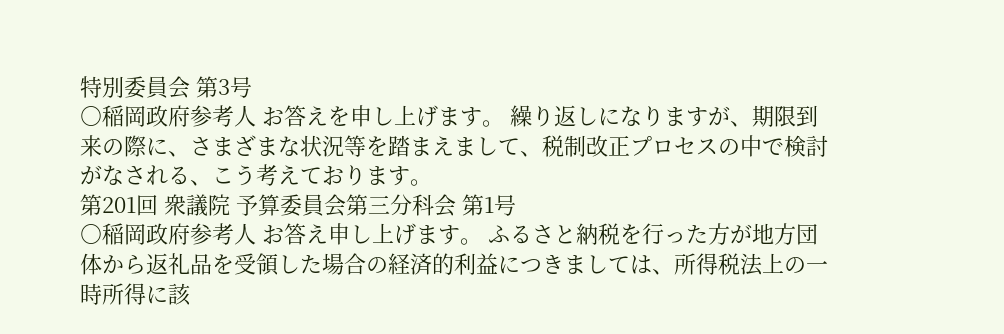特別委員会 第3号
○稲岡政府参考人 お答えを申し上げます。 繰り返しになりますが、期限到来の際に、さまざまな状況等を踏まえまして、税制改正プロセスの中で検討がなされる、こう考えております。
第201回 衆議院 予算委員会第三分科会 第1号
○稲岡政府参考人 お答え申し上げます。 ふるさと納税を行った方が地方団体から返礼品を受領した場合の経済的利益につきましては、所得税法上の一時所得に該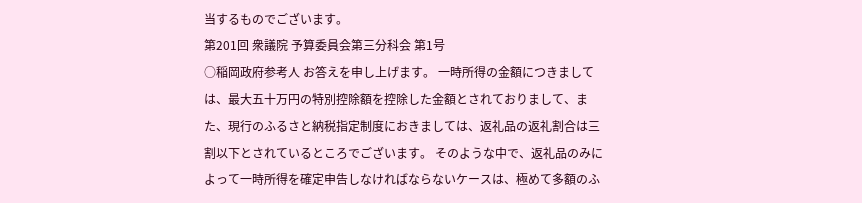当するものでございます。
第201回 衆議院 予算委員会第三分科会 第1号
○稲岡政府参考人 お答えを申し上げます。 一時所得の金額につきましては、最大五十万円の特別控除額を控除した金額とされておりまして、また、現行のふるさと納税指定制度におきましては、返礼品の返礼割合は三割以下とされているところでございます。 そのような中で、返礼品のみによって一時所得を確定申告しなければならないケースは、極めて多額のふ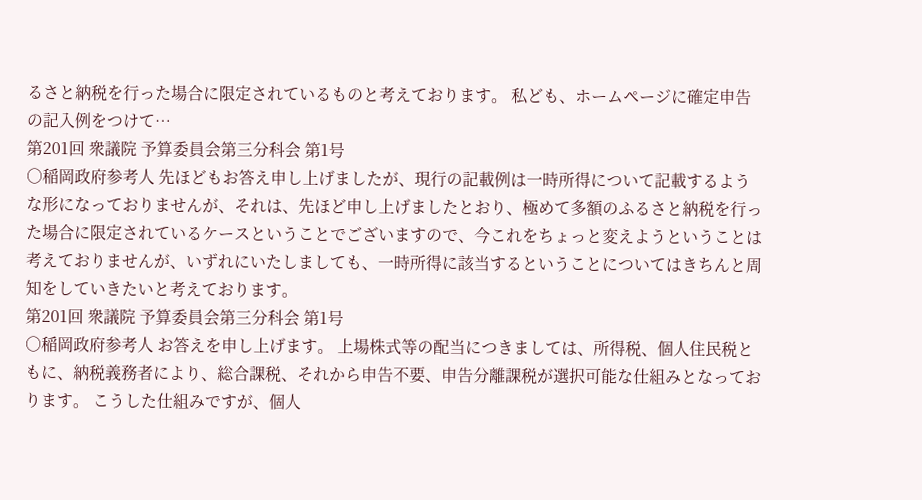るさと納税を行った場合に限定されているものと考えております。 私ども、ホームページに確定申告の記入例をつけて…
第201回 衆議院 予算委員会第三分科会 第1号
○稲岡政府参考人 先ほどもお答え申し上げましたが、現行の記載例は一時所得について記載するような形になっておりませんが、それは、先ほど申し上げましたとおり、極めて多額のふるさと納税を行った場合に限定されているケースということでございますので、今これをちょっと変えようということは考えておりませんが、いずれにいたしましても、一時所得に該当するということについてはきちんと周知をしていきたいと考えております。
第201回 衆議院 予算委員会第三分科会 第1号
○稲岡政府参考人 お答えを申し上げます。 上場株式等の配当につきましては、所得税、個人住民税ともに、納税義務者により、総合課税、それから申告不要、申告分離課税が選択可能な仕組みとなっております。 こうした仕組みですが、個人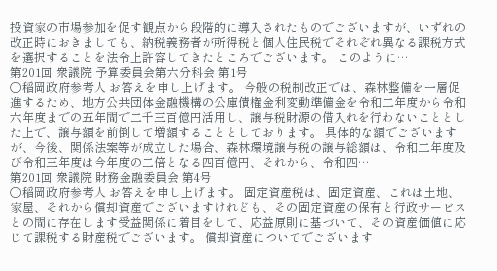投資家の市場参加を促す観点から段階的に導入されたものでございますが、いずれの改正時におきましても、納税義務者が所得税と個人住民税でそれぞれ異なる課税方式を選択することを法令上許容してきたところでございます。 このように…
第201回 衆議院 予算委員会第六分科会 第1号
○稲岡政府参考人 お答えを申し上げます。 今般の税制改正では、森林整備を一層促進するため、地方公共団体金融機構の公庫債権金利変動準備金を令和二年度から令和六年度までの五年間で二千三百億円活用し、譲与税財源の借入れを行わないこととした上で、譲与額を前倒して増額することとしております。 具体的な額でございますが、今後、関係法案等が成立した場合、森林環境譲与税の譲与総額は、令和二年度及び令和三年度は今年度の二倍となる四百億円、それから、令和四…
第201回 衆議院 財務金融委員会 第4号
○稲岡政府参考人 お答えを申し上げます。 固定資産税は、固定資産、これは土地、家屋、それから償却資産でございますけれども、その固定資産の保有と行政サービスとの間に存在します受益関係に着目をして、応益原則に基づいて、その資産価値に応じて課税する財産税でございます。 償却資産についてでございます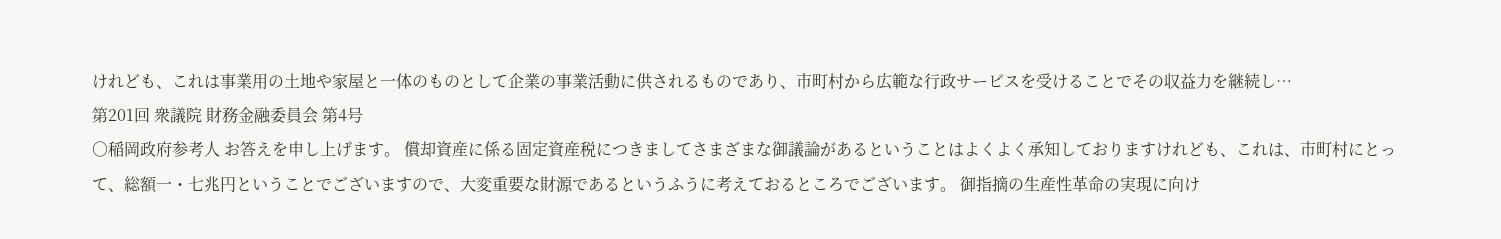けれども、これは事業用の土地や家屋と一体のものとして企業の事業活動に供されるものであり、市町村から広範な行政サービスを受けることでその収益力を継続し…
第201回 衆議院 財務金融委員会 第4号
○稲岡政府参考人 お答えを申し上げます。 償却資産に係る固定資産税につきましてさまざまな御議論があるということはよくよく承知しておりますけれども、これは、市町村にとって、総額一・七兆円ということでございますので、大変重要な財源であるというふうに考えておるところでございます。 御指摘の生産性革命の実現に向け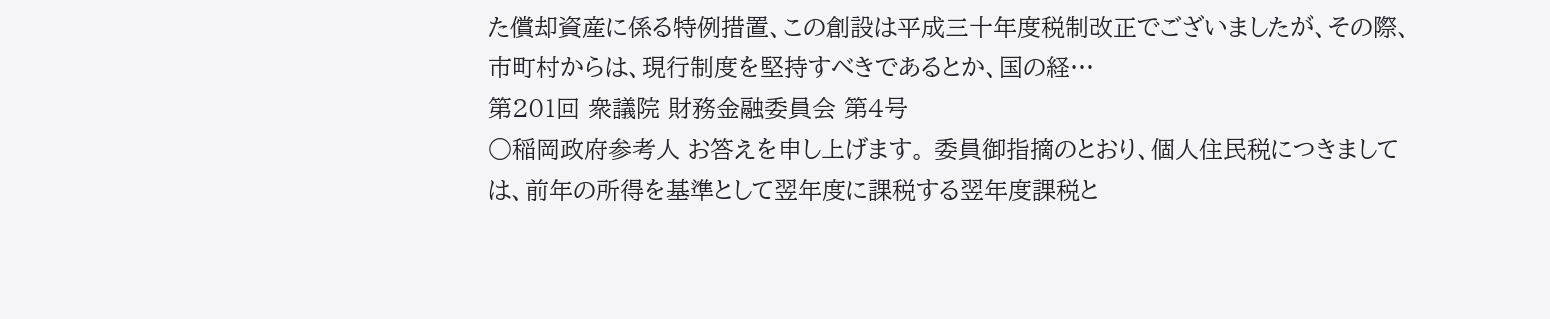た償却資産に係る特例措置、この創設は平成三十年度税制改正でございましたが、その際、市町村からは、現行制度を堅持すべきであるとか、国の経…
第201回 衆議院 財務金融委員会 第4号
○稲岡政府参考人 お答えを申し上げます。 委員御指摘のとおり、個人住民税につきましては、前年の所得を基準として翌年度に課税する翌年度課税と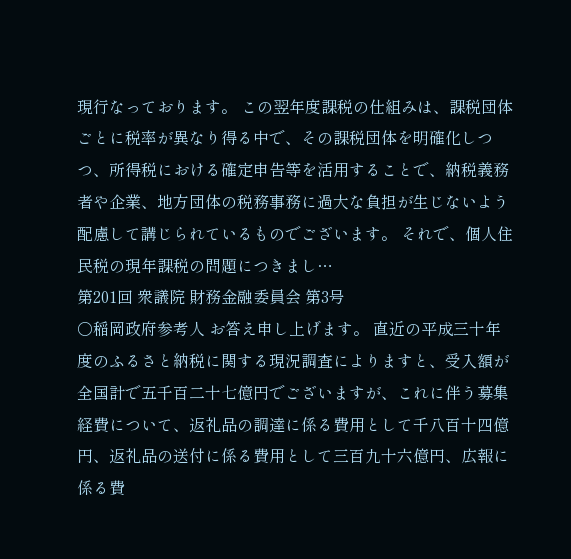現行なっております。 この翌年度課税の仕組みは、課税団体ごとに税率が異なり得る中で、その課税団体を明確化しつつ、所得税における確定申告等を活用することで、納税義務者や企業、地方団体の税務事務に過大な負担が生じないよう配慮して講じられているものでございます。 それで、個人住民税の現年課税の問題につきまし…
第201回 衆議院 財務金融委員会 第3号
○稲岡政府参考人 お答え申し上げます。 直近の平成三十年度のふるさと納税に関する現況調査によりますと、受入額が全国計で五千百二十七億円でございますが、これに伴う募集経費について、返礼品の調達に係る費用として千八百十四億円、返礼品の送付に係る費用として三百九十六億円、広報に係る費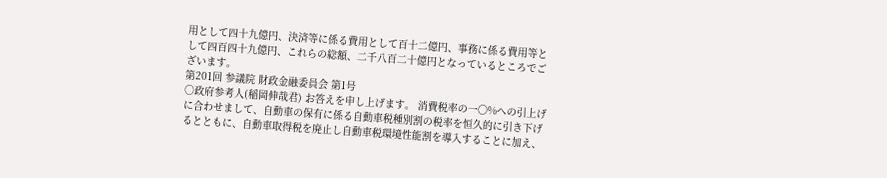用として四十九億円、決済等に係る費用として百十二億円、事務に係る費用等として四百四十九億円、これらの総額、二千八百二十億円となっているところでございます。
第201回 参議院 財政金融委員会 第1号
○政府参考人(稲岡伸哉君) お答えを申し上げます。 消費税率の一〇%への引上げに合わせまして、自動車の保有に係る自動車税種別割の税率を恒久的に引き下げるとともに、自動車取得税を廃止し自動車税環境性能割を導入することに加え、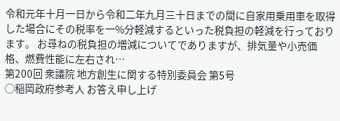令和元年十月一日から令和二年九月三十日までの間に自家用乗用車を取得した場合にその税率を一%分軽減するといった税負担の軽減を行っております。 お尋ねの税負担の増減についてでありますが、排気量や小売価格、燃費性能に左右され…
第200回 衆議院 地方創生に関する特別委員会 第5号
○稲岡政府参考人 お答え申し上げ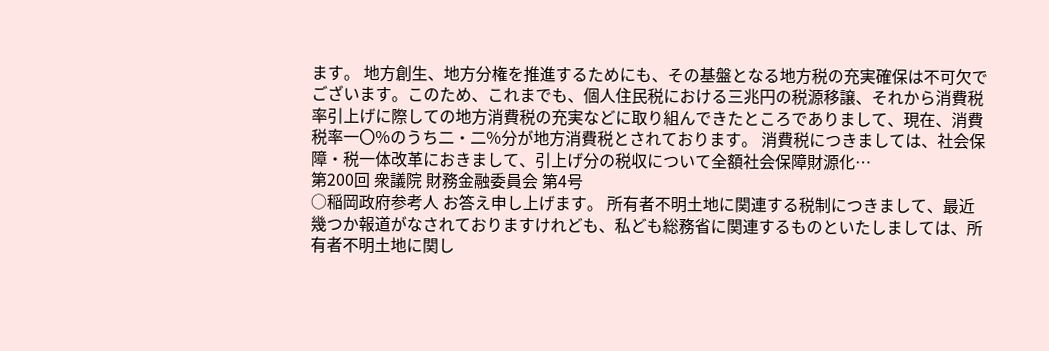ます。 地方創生、地方分権を推進するためにも、その基盤となる地方税の充実確保は不可欠でございます。このため、これまでも、個人住民税における三兆円の税源移譲、それから消費税率引上げに際しての地方消費税の充実などに取り組んできたところでありまして、現在、消費税率一〇%のうち二・二%分が地方消費税とされております。 消費税につきましては、社会保障・税一体改革におきまして、引上げ分の税収について全額社会保障財源化…
第200回 衆議院 財務金融委員会 第4号
○稲岡政府参考人 お答え申し上げます。 所有者不明土地に関連する税制につきまして、最近幾つか報道がなされておりますけれども、私ども総務省に関連するものといたしましては、所有者不明土地に関し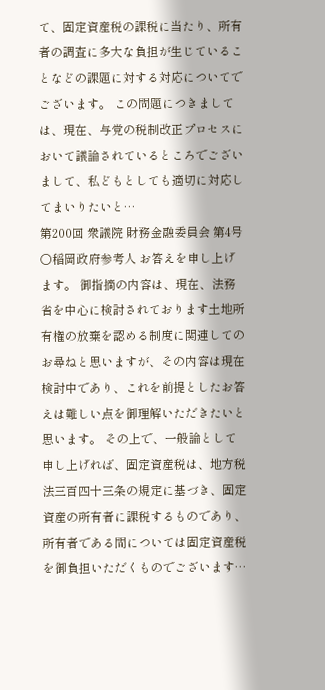て、固定資産税の課税に当たり、所有者の調査に多大な負担が生じていることなどの課題に対する対応についてでございます。 この問題につきましては、現在、与党の税制改正プロセスにおいて議論されているところでございまして、私どもとしても適切に対応してまいりたいと…
第200回 衆議院 財務金融委員会 第4号
○稲岡政府参考人 お答えを申し上げます。 御指摘の内容は、現在、法務省を中心に検討されております土地所有権の放棄を認める制度に関連してのお尋ねと思いますが、その内容は現在検討中であり、これを前提としたお答えは難しい点を御理解いただきたいと思います。 その上で、一般論として申し上げれば、固定資産税は、地方税法三百四十三条の規定に基づき、固定資産の所有者に課税するものであり、所有者である間については固定資産税を御負担いただくものでございます…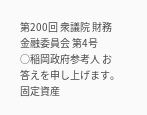第200回 衆議院 財務金融委員会 第4号
○稲岡政府参考人 お答えを申し上げます。 固定資産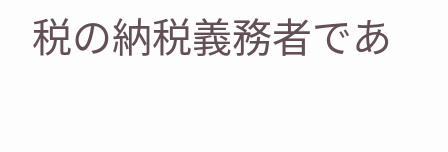税の納税義務者であ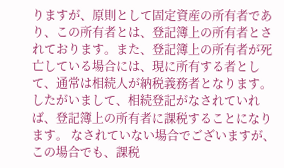りますが、原則として固定資産の所有者であり、この所有者とは、登記簿上の所有者とされております。また、登記簿上の所有者が死亡している場合には、現に所有する者として、通常は相続人が納税義務者となります。したがいまして、相続登記がなされていれば、登記簿上の所有者に課税することになります。 なされていない場合でございますが、この場合でも、課税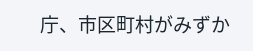庁、市区町村がみずか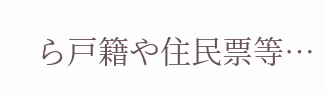ら戸籍や住民票等…